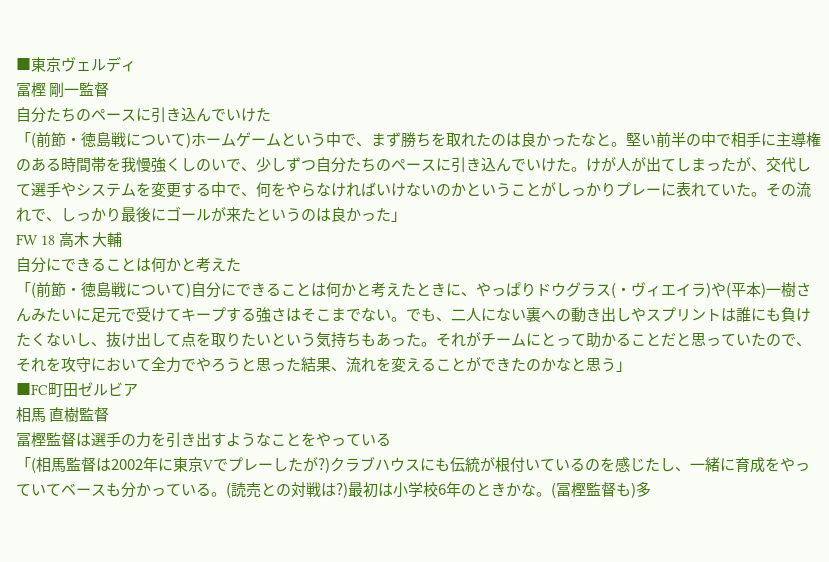■東京ヴェルディ
冨樫 剛一監督
自分たちのペースに引き込んでいけた
「(前節・徳島戦について)ホームゲームという中で、まず勝ちを取れたのは良かったなと。堅い前半の中で相手に主導権のある時間帯を我慢強くしのいで、少しずつ自分たちのペースに引き込んでいけた。けが人が出てしまったが、交代して選手やシステムを変更する中で、何をやらなければいけないのかということがしっかりプレーに表れていた。その流れで、しっかり最後にゴールが来たというのは良かった」
FW 18 高木 大輔
自分にできることは何かと考えた
「(前節・徳島戦について)自分にできることは何かと考えたときに、やっぱりドウグラス(・ヴィエイラ)や(平本)一樹さんみたいに足元で受けてキープする強さはそこまでない。でも、二人にない裏への動き出しやスプリントは誰にも負けたくないし、抜け出して点を取りたいという気持ちもあった。それがチームにとって助かることだと思っていたので、それを攻守において全力でやろうと思った結果、流れを変えることができたのかなと思う」
■FC町田ゼルビア
相馬 直樹監督
冨樫監督は選手の力を引き出すようなことをやっている
「(相馬監督は2002年に東京Vでプレーしたが?)クラブハウスにも伝統が根付いているのを感じたし、一緒に育成をやっていてベースも分かっている。(読売との対戦は?)最初は小学校6年のときかな。(冨樫監督も)多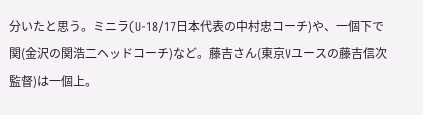分いたと思う。ミニラ(U-18/17日本代表の中村忠コーチ)や、一個下で関(金沢の関浩二ヘッドコーチ)など。藤吉さん(東京Vユースの藤吉信次監督)は一個上。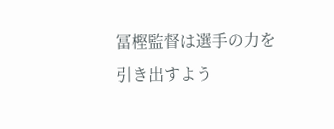冨樫監督は選手の力を引き出すよう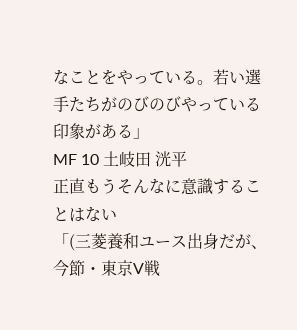なことをやっている。若い選手たちがのびのびやっている印象がある」
MF 10 土岐田 洸平
正直もうそんなに意識することはない
「(三菱養和ユース出身だが、今節・東京V戦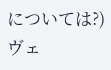については?)ヴェ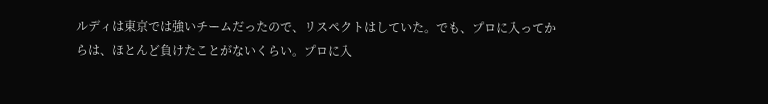ルディは東京では強いチームだったので、リスペクトはしていた。でも、プロに入ってからは、ほとんど負けたことがないくらい。プロに入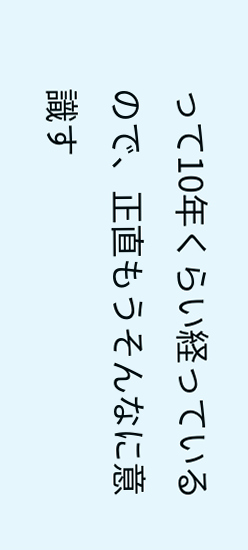って10年くらい経っているので、正直もうそんなに意識す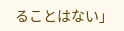ることはない」